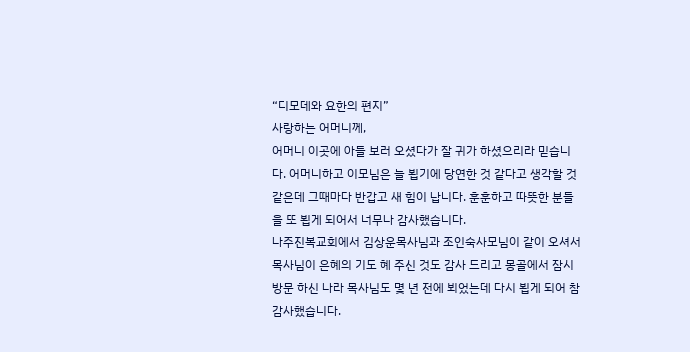“디모데와 요한의 편지”
사랑하는 어머니께,
어머니 이곳에 아들 보러 오셨다가 잘 귀가 하셨으리라 믿습니다. 어머니하고 이모님은 늘 뵙기에 당연한 것 같다고 생각할 것 같은데 그때마다 반갑고 새 힘이 납니다. 훈훈하고 따뜻한 분들을 또 뵙게 되어서 너무나 감사했습니다.
나주진복교회에서 김상운목사님과 조인숙사모님이 같이 오셔서 목사님이 은혜의 기도 혜 주신 것도 감사 드리고 몽골에서 잠시 방문 하신 나라 목사님도 몇 년 전에 뵈었는데 다시 뵙게 되어 참 감사했습니다.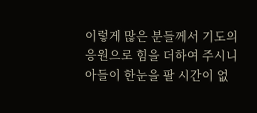이렇게 많은 분들께서 기도의 응원으로 힘을 더하여 주시니 아들이 한눈을 팔 시간이 없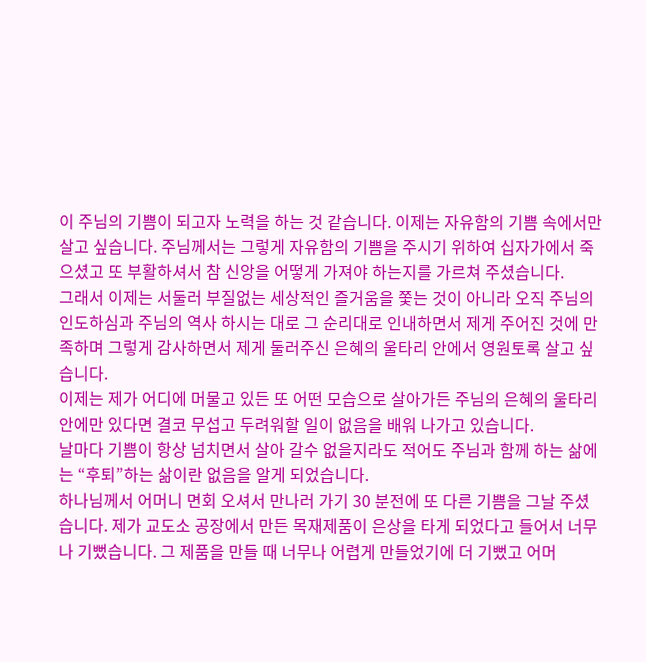이 주님의 기쁨이 되고자 노력을 하는 것 같습니다. 이제는 자유함의 기쁨 속에서만 살고 싶습니다. 주님께서는 그렇게 자유함의 기쁨을 주시기 위하여 십자가에서 죽으셨고 또 부활하셔서 참 신앙을 어떻게 가져야 하는지를 가르쳐 주셨습니다.
그래서 이제는 서둘러 부질없는 세상적인 즐거움을 쫓는 것이 아니라 오직 주님의 인도하심과 주님의 역사 하시는 대로 그 순리대로 인내하면서 제게 주어진 것에 만족하며 그렇게 감사하면서 제게 둘러주신 은혜의 울타리 안에서 영원토록 살고 싶습니다.
이제는 제가 어디에 머물고 있든 또 어떤 모습으로 살아가든 주님의 은혜의 울타리 안에만 있다면 결코 무섭고 두려워할 일이 없음을 배워 나가고 있습니다.
날마다 기쁨이 항상 넘치면서 살아 갈수 없을지라도 적어도 주님과 함께 하는 삶에는 “후퇴”하는 삶이란 없음을 알게 되었습니다.
하나님께서 어머니 면회 오셔서 만나러 가기 30 분전에 또 다른 기쁨을 그날 주셨습니다. 제가 교도소 공장에서 만든 목재제품이 은상을 타게 되었다고 들어서 너무나 기뻤습니다. 그 제품을 만들 때 너무나 어렵게 만들었기에 더 기뻤고 어머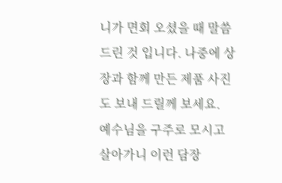니가 면회 오셨을 때 말씀 드린 것 입니다. 나중에 상장과 함께 만든 제품 사진도 보내 드릴께 보세요.
예수님을 구주로 모시고 살아가니 이런 담장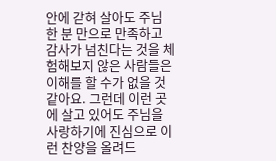안에 갇혀 살아도 주님 한 분 만으로 만족하고 감사가 넘친다는 것을 체험해보지 않은 사람들은 이해를 할 수가 없을 것 같아요. 그런데 이런 곳에 살고 있어도 주님을 사랑하기에 진심으로 이런 찬양을 올려드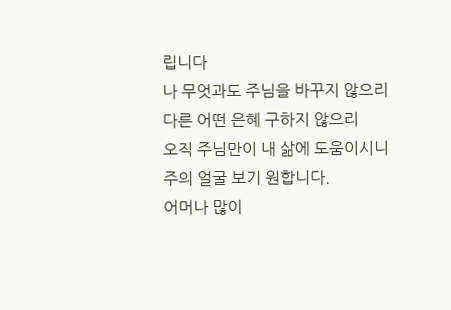립니다
나 무엇과도 주님을 바꾸지 않으리
다른 어떤 은혜 구하지 않으리
오직 주님만이 내 삶에 도움이시니
주의 얼굴 보기 원합니다.
어머나 많이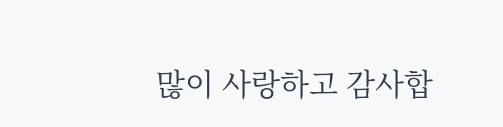많이 사랑하고 감사합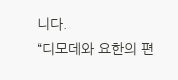니다.
“디모데와 요한의 편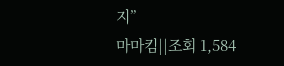지”
마마킴||조회 1,584